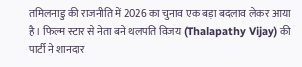तमिलनाडु की राजनीति में 2026 का चुनाव एक बड़ा बदलाव लेकर आया है। फिल्म स्टार से नेता बने थलपति विजय (Thalapathy Vijay) की पार्टी ने शानदार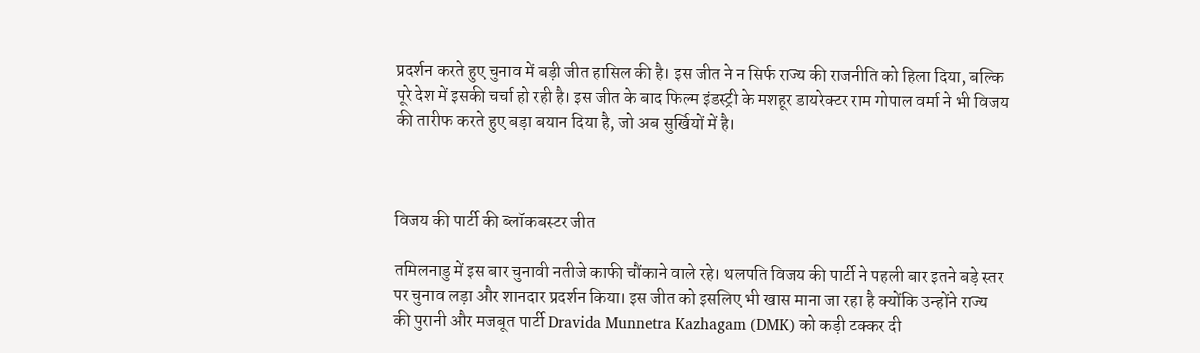प्रदर्शन करते हुए चुनाव में बड़ी जीत हासिल की है। इस जीत ने न सिर्फ राज्य की राजनीति को हिला दिया, बल्कि पूरे देश में इसकी चर्चा हो रही है। इस जीत के बाद फिल्म इंडस्ट्री के मशहूर डायरेक्टर राम गोपाल वर्मा ने भी विजय की तारीफ करते हुए बड़ा बयान दिया है, जो अब सुर्खियों में है।



विजय की पार्टी की ब्लॉकबस्टर जीत

तमिलनाडु में इस बार चुनावी नतीजे काफी चौंकाने वाले रहे। थलपति विजय की पार्टी ने पहली बार इतने बड़े स्तर पर चुनाव लड़ा और शानदार प्रदर्शन किया। इस जीत को इसलिए भी खास माना जा रहा है क्योंकि उन्होंने राज्य की पुरानी और मजबूत पार्टी Dravida Munnetra Kazhagam (DMK) को कड़ी टक्कर दी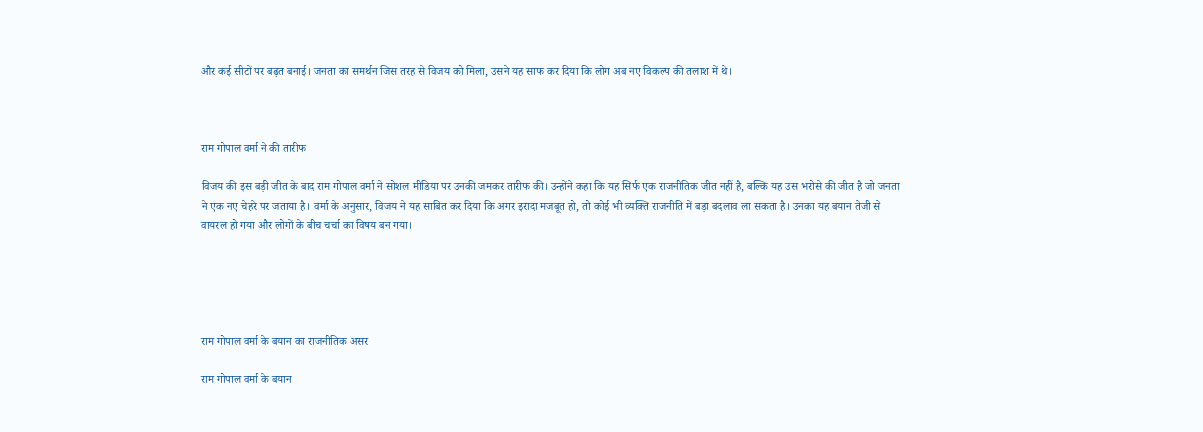और कई सीटों पर बढ़त बनाई। जनता का समर्थन जिस तरह से विजय को मिला, उसने यह साफ कर दिया कि लोग अब नए विकल्प की तलाश में थे।



राम गोपाल वर्मा ने की तारीफ

विजय की इस बड़ी जीत के बाद राम गोपाल वर्मा ने सोशल मीडिया पर उनकी जमकर तारीफ की। उन्होंने कहा कि यह सिर्फ एक राजनीतिक जीत नहीं है, बल्कि यह उस भरोसे की जीत है जो जनता ने एक नए चेहरे पर जताया है। वर्मा के अनुसार, विजय ने यह साबित कर दिया कि अगर इरादा मजबूत हो, तो कोई भी व्यक्ति राजनीति में बड़ा बदलाव ला सकता है। उनका यह बयान तेजी से वायरल हो गया और लोगों के बीच चर्चा का विषय बन गया।





राम गोपाल वर्मा के बयान का राजनीतिक असर

राम गोपाल वर्मा के बयान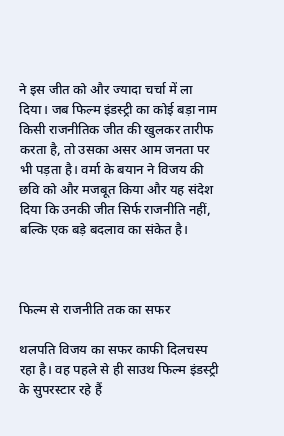ने इस जीत को और ज्यादा चर्चा में ला दिया। जब फिल्म इंडस्ट्री का कोई बड़ा नाम किसी राजनीतिक जीत की खुलकर तारीफ करता है, तो उसका असर आम जनता पर भी पड़ता है। वर्मा के बयान ने विजय की छवि को और मजबूत किया और यह संदेश दिया कि उनकी जीत सिर्फ राजनीति नहीं, बल्कि एक बड़े बदलाव का संकेत है।



फिल्म से राजनीति तक का सफर

थलपति विजय का सफर काफी दिलचस्प रहा है। वह पहले से ही साउथ फिल्म इंडस्ट्री के सुपरस्टार रहे हैं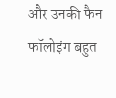और उनकी फैन फॉलोइंग बहुत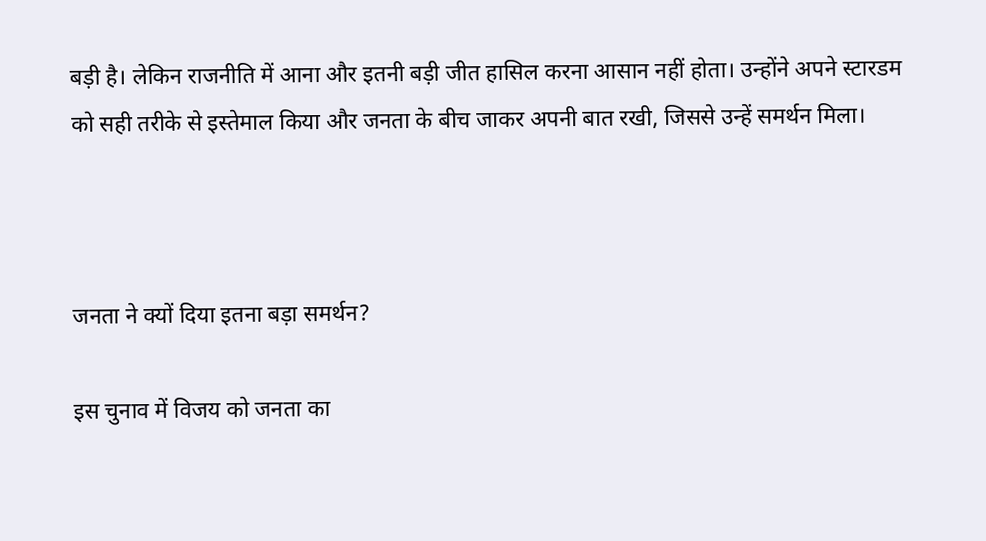बड़ी है। लेकिन राजनीति में आना और इतनी बड़ी जीत हासिल करना आसान नहीं होता। उन्होंने अपने स्टारडम को सही तरीके से इस्तेमाल किया और जनता के बीच जाकर अपनी बात रखी, जिससे उन्हें समर्थन मिला।



जनता ने क्यों दिया इतना बड़ा समर्थन?

इस चुनाव में विजय को जनता का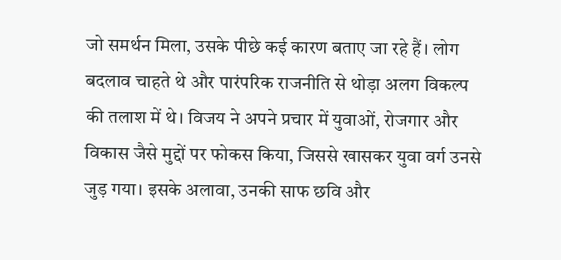जो समर्थन मिला, उसके पीछे कई कारण बताए जा रहे हैं। लोग बदलाव चाहते थे और पारंपरिक राजनीति से थोड़ा अलग विकल्प की तलाश में थे। विजय ने अपने प्रचार में युवाओं, रोजगार और विकास जैसे मुद्दों पर फोकस किया, जिससे खासकर युवा वर्ग उनसे जुड़ गया। इसके अलावा, उनकी साफ छवि और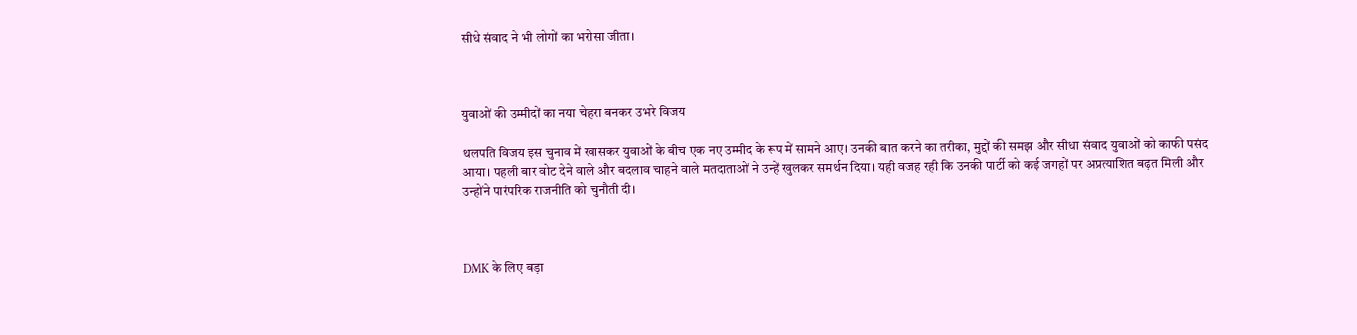सीधे संवाद ने भी लोगों का भरोसा जीता।



युवाओं की उम्मीदों का नया चेहरा बनकर उभरे विजय

थलपति विजय इस चुनाव में खासकर युवाओं के बीच एक नए उम्मीद के रूप में सामने आए। उनकी बात करने का तरीका, मुद्दों की समझ और सीधा संवाद युवाओं को काफी पसंद आया। पहली बार वोट देने वाले और बदलाव चाहने वाले मतदाताओं ने उन्हें खुलकर समर्थन दिया। यही वजह रही कि उनकी पार्टी को कई जगहों पर अप्रत्याशित बढ़त मिली और उन्होंने पारंपरिक राजनीति को चुनौती दी।



DMK के लिए बड़ा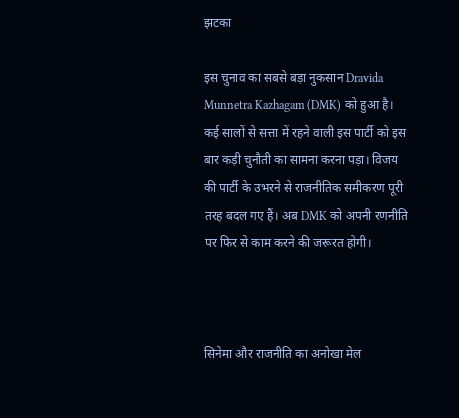झटका

इस चुनाव का सबसे बड़ा नुकसान Dravida Munnetra Kazhagam (DMK) को हुआ है। कई सालों से सत्ता में रहने वाली इस पार्टी को इस बार कड़ी चुनौती का सामना करना पड़ा। विजय की पार्टी के उभरने से राजनीतिक समीकरण पूरी तरह बदल गए हैं। अब DMK को अपनी रणनीति पर फिर से काम करने की जरूरत होगी।



सिनेमा और राजनीति का अनोखा मेल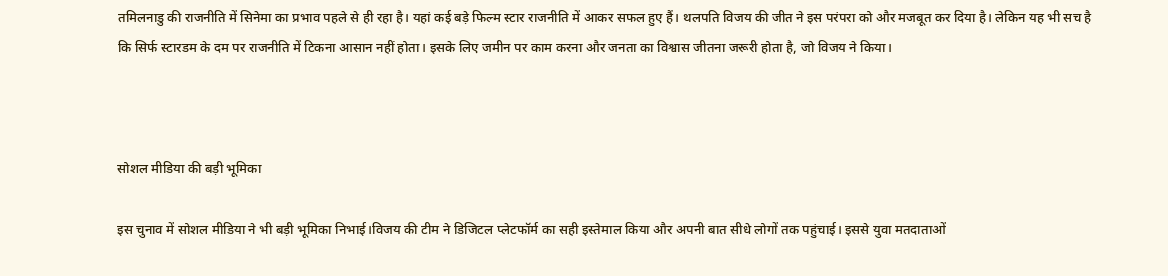तमिलनाडु की राजनीति में सिनेमा का प्रभाव पहले से ही रहा है। यहां कई बड़े फिल्म स्टार राजनीति में आकर सफल हुए हैं। थलपति विजय की जीत ने इस परंपरा को और मजबूत कर दिया है। लेकिन यह भी सच है कि सिर्फ स्टारडम के दम पर राजनीति में टिकना आसान नहीं होता। इसके लिए जमीन पर काम करना और जनता का विश्वास जीतना जरूरी होता है, जो विजय ने किया।



सोशल मीडिया की बड़ी भूमिका

इस चुनाव में सोशल मीडिया ने भी बड़ी भूमिका निभाई।विजय की टीम ने डिजिटल प्लेटफॉर्म का सही इस्तेमाल किया और अपनी बात सीधे लोगों तक पहुंचाई। इससे युवा मतदाताओं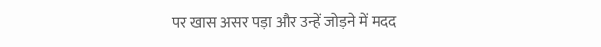पर खास असर पड़ा और उन्हें जोड़ने में मदद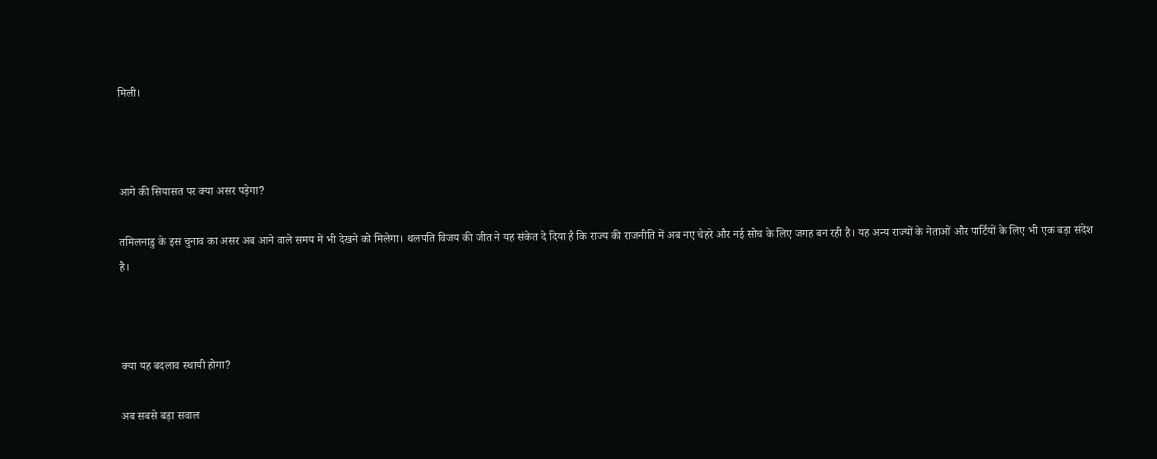मिली।



आगे की सियासत पर क्या असर पड़ेगा?

तमिलनाडु के इस चुनाव का असर अब आने वाले समय में भी देखने को मिलेगा। थलपति विजय की जीत ने यह संकेत दे दिया है कि राज्य की राजनीति में अब नए चेहरे और नई सोच के लिए जगह बन रही है। यह अन्य राज्यों के नेताओं और पार्टियों के लिए भी एक बड़ा संदेश है।



क्या यह बदलाव स्थायी होगा?

अब सबसे बड़ा सवाल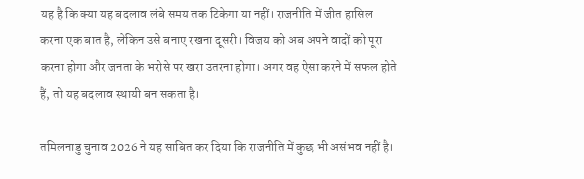यह है कि क्या यह बदलाव लंबे समय तक टिकेगा या नहीं। राजनीति में जीत हासिल करना एक बात है, लेकिन उसे बनाए रखना दूसरी। विजय को अब अपने वादों को पूरा करना होगा और जनता के भरोसे पर खरा उतरना होगा। अगर वह ऐसा करने में सफल होते हैं, तो यह बदलाव स्थायी बन सकता है।

तमिलनाडु चुनाव 2026 ने यह साबित कर दिया कि राजनीति में कुछ भी असंभव नहीं है।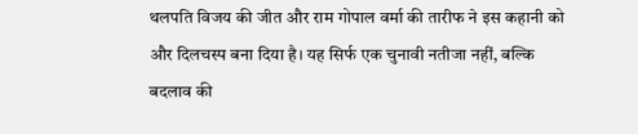थलपति विजय की जीत और राम गोपाल वर्मा की तारीफ ने इस कहानी को और दिलचस्प बना दिया है। यह सिर्फ एक चुनावी नतीजा नहीं, बल्कि बदलाव की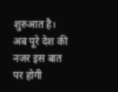शुरुआत है। अब पूरे देश की नजर इस बात पर होगी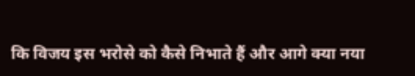कि विजय इस भरोसे को कैसे निभाते हैं और आगे क्या नया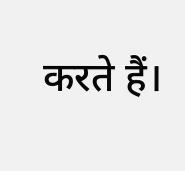करते हैं।